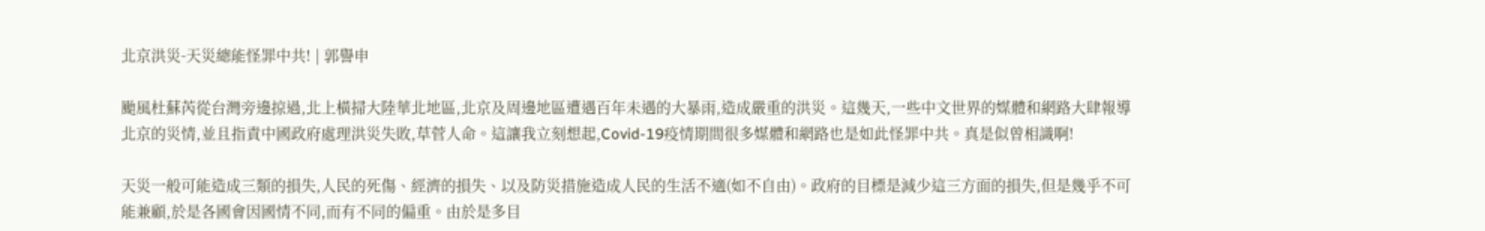北京洪災-天災總能怪罪中共! | 郭譽申

颱風杜蘇芮從台灣旁邊掠過,北上橫掃大陸華北地區,北京及周邊地區遭遇百年未遇的大暴雨,造成嚴重的洪災。這幾天,一些中文世界的媒體和網路大肆報導北京的災情,並且指責中國政府處理洪災失敗,草菅人命。這讓我立刻想起,Covid-19疫情期間很多媒體和網路也是如此怪罪中共。真是似曾相識啊!

天災一般可能造成三類的損失,人民的死傷、經濟的損失、以及防災措施造成人民的生活不適(如不自由)。政府的目標是減少這三方面的損失,但是幾乎不可能兼顧,於是各國會因國情不同,而有不同的偏重。由於是多目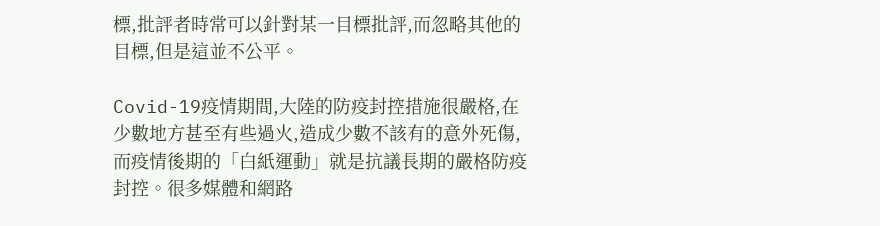標,批評者時常可以針對某一目標批評,而忽略其他的目標,但是這並不公平。

Covid-19疫情期間,大陸的防疫封控措施很嚴格,在少數地方甚至有些過火,造成少數不該有的意外死傷,而疫情後期的「白紙運動」就是抗議長期的嚴格防疫封控。很多媒體和網路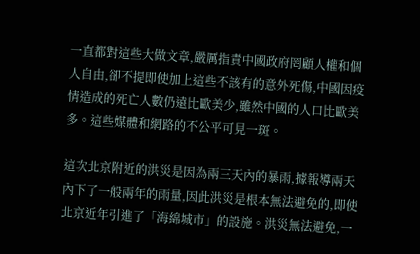一直都對這些大做文章,嚴厲指責中國政府罔顧人權和個人自由,卻不提即使加上這些不該有的意外死傷,中國因疫情造成的死亡人數仍遠比歐美少,雖然中國的人口比歐美多。這些媒體和網路的不公平可見一斑。

這次北京附近的洪災是因為兩三天內的暴雨,據報導兩天內下了一般兩年的雨量,因此洪災是根本無法避免的,即使北京近年引進了「海綿城市」的設施。洪災無法避免,一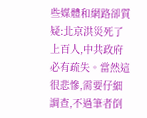些媒體和網路卻質疑:北京洪災死了上百人,中共政府必有疏失。當然這很悲慘,需要仔細調查,不過筆者倒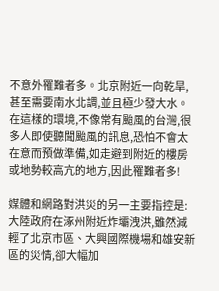不意外罹難者多。北京附近一向乾旱,甚至需要南水北調,並且極少發大水。在這樣的環境,不像常有颱風的台灣,很多人即使聽聞颱風的訊息,恐怕不會太在意而預做準備,如走避到附近的樓房或地勢較高亢的地方,因此罹難者多!

媒體和網路對洪災的另一主要指控是:大陸政府在涿州附近炸壩洩洪,雖然減輕了北京市區、大興國際機場和雄安新區的災情,卻大幅加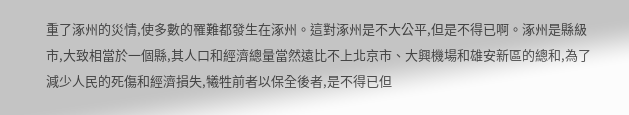重了涿州的災情,使多數的罹難都發生在涿州。這對涿州是不大公平,但是不得已啊。涿州是縣級市,大致相當於一個縣,其人口和經濟總量當然遠比不上北京市、大興機場和雄安新區的總和,為了減少人民的死傷和經濟損失,犧牲前者以保全後者,是不得已但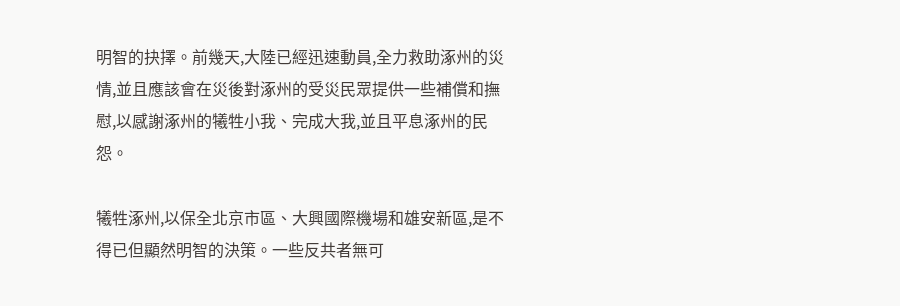明智的抉擇。前幾天,大陸已經迅速動員,全力救助涿州的災情,並且應該會在災後對涿州的受災民眾提供一些補償和撫慰,以感謝涿州的犧牲小我、完成大我,並且平息涿州的民怨。

犧牲涿州,以保全北京市區、大興國際機場和雄安新區,是不得已但顯然明智的決策。一些反共者無可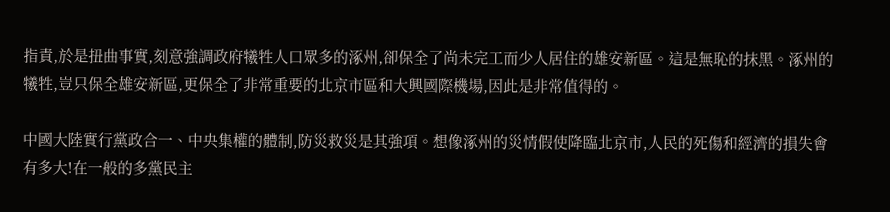指責,於是扭曲事實,刻意強調政府犧牲人口眾多的涿州,卻保全了尚未完工而少人居住的雄安新區。這是無恥的抹黑。涿州的犧牲,豈只保全雄安新區,更保全了非常重要的北京市區和大興國際機場,因此是非常值得的。

中國大陸實行黨政合一、中央集權的體制,防災救災是其強項。想像涿州的災情假使降臨北京市,人民的死傷和經濟的損失會有多大!在一般的多黨民主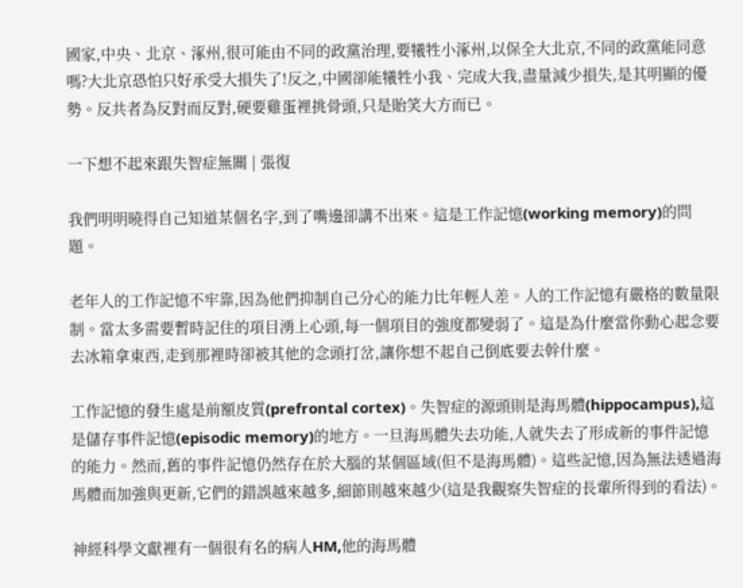國家,中央、北京、涿州,很可能由不同的政黨治理,要犧牲小涿州,以保全大北京,不同的政黨能同意嗎?大北京恐怕只好承受大損失了!反之,中國卻能犧牲小我、完成大我,盡量減少損失,是其明顯的優勢。反共者為反對而反對,硬要雞蛋裡挑骨頭,只是貽笑大方而已。

一下想不起來跟失智症無關 | 張復

我們明明曉得自己知道某個名字,到了嘴邊卻講不出來。這是工作記憶(working memory)的問題。

老年人的工作記憶不牢靠,因為他們抑制自己分心的能力比年輕人差。人的工作記憶有嚴格的數量限制。當太多需要暫時記住的項目湧上心頭,每一個項目的強度都變弱了。這是為什麼當你動心起念要去冰箱拿東西,走到那裡時卻被其他的念頭打岔,讓你想不起自己倒底要去幹什麼。

工作記憶的發生處是前額皮質(prefrontal cortex)。失智症的源頭則是海馬體(hippocampus),這是儲存事件記憶(episodic memory)的地方。一旦海馬體失去功能,人就失去了形成新的事件記憶的能力。然而,舊的事件記憶仍然存在於大腦的某個區域(但不是海馬體)。這些記憶,因為無法透過海馬體而加強與更新,它們的錯誤越來越多,細節則越來越少(這是我觀察失智症的長輩所得到的看法)。

神經科學文獻裡有一個很有名的病人HM,他的海馬體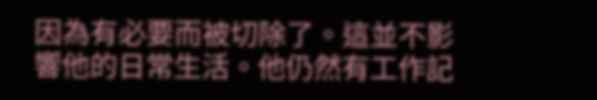因為有必要而被切除了。這並不影響他的日常生活。他仍然有工作記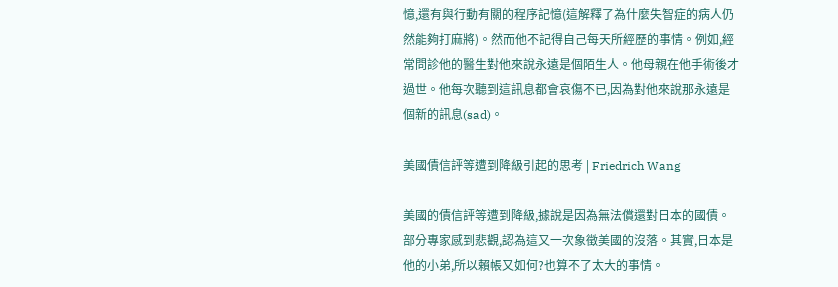憶,還有與行動有關的程序記憶(這解釋了為什麼失智症的病人仍然能夠打麻將)。然而他不記得自己每天所經歷的事情。例如,經常問診他的醫生對他來說永遠是個陌生人。他母親在他手術後才過世。他每次聽到這訊息都會哀傷不已,因為對他來說那永遠是個新的訊息(sad)。

美國債信評等遭到降級引起的思考 | Friedrich Wang

美國的債信評等遭到降級,據說是因為無法償還對日本的國債。部分專家感到悲觀,認為這又一次象徵美國的沒落。其實,日本是他的小弟,所以賴帳又如何?也算不了太大的事情。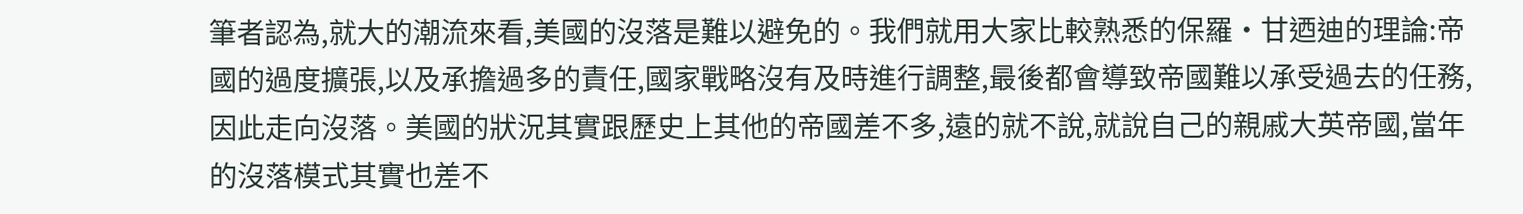筆者認為,就大的潮流來看,美國的沒落是難以避免的。我們就用大家比較熟悉的保羅·甘迺迪的理論:帝國的過度擴張,以及承擔過多的責任,國家戰略沒有及時進行調整,最後都會導致帝國難以承受過去的任務,因此走向沒落。美國的狀況其實跟歷史上其他的帝國差不多,遠的就不說,就說自己的親戚大英帝國,當年的沒落模式其實也差不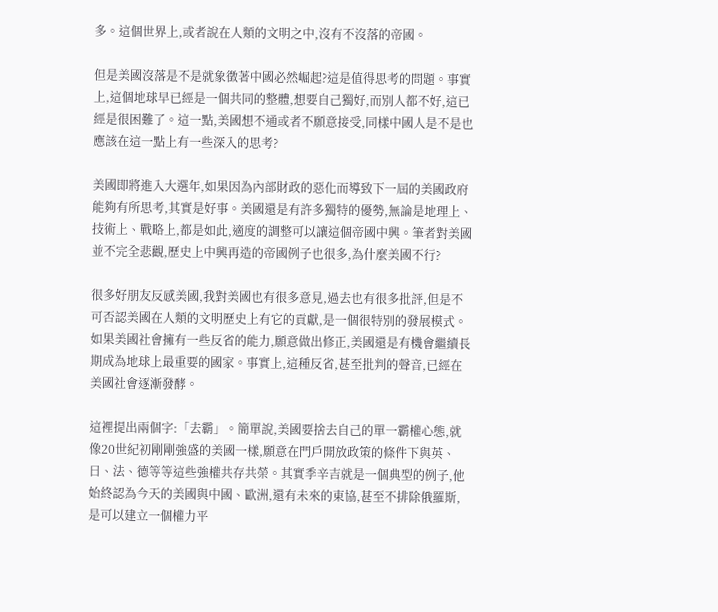多。這個世界上,或者說在人類的文明之中,沒有不沒落的帝國。

但是美國沒落是不是就象徵著中國必然崛起?這是值得思考的問題。事實上,這個地球早已經是一個共同的整體,想要自己獨好,而別人都不好,這已經是很困難了。這一點,美國想不通或者不願意接受,同樣中國人是不是也應該在這一點上有一些深入的思考?

美國即將進入大選年,如果因為內部財政的惡化而導致下一屆的美國政府能夠有所思考,其實是好事。美國還是有許多獨特的優勢,無論是地理上、技術上、戰略上,都是如此,適度的調整可以讓這個帝國中興。筆者對美國並不完全悲觀,歷史上中興再造的帝國例子也很多,為什麼美國不行?

很多好朋友反感美國,我對美國也有很多意見,過去也有很多批評,但是不可否認美國在人類的文明歷史上有它的貢獻,是一個很特別的發展模式。如果美國社會擁有一些反省的能力,願意做出修正,美國還是有機會繼續長期成為地球上最重要的國家。事實上,這種反省,甚至批判的聲音,已經在美國社會逐漸發酵。

這裡提出兩個字:「去霸」。簡單說,美國要捨去自己的單一霸權心態,就像20世紀初剛剛強盛的美國一樣,願意在門戶開放政策的條件下與英、日、法、德等等這些強權共存共榮。其實季辛吉就是一個典型的例子,他始終認為今天的美國與中國、歐洲,還有未來的東協,甚至不排除俄羅斯,是可以建立一個權力平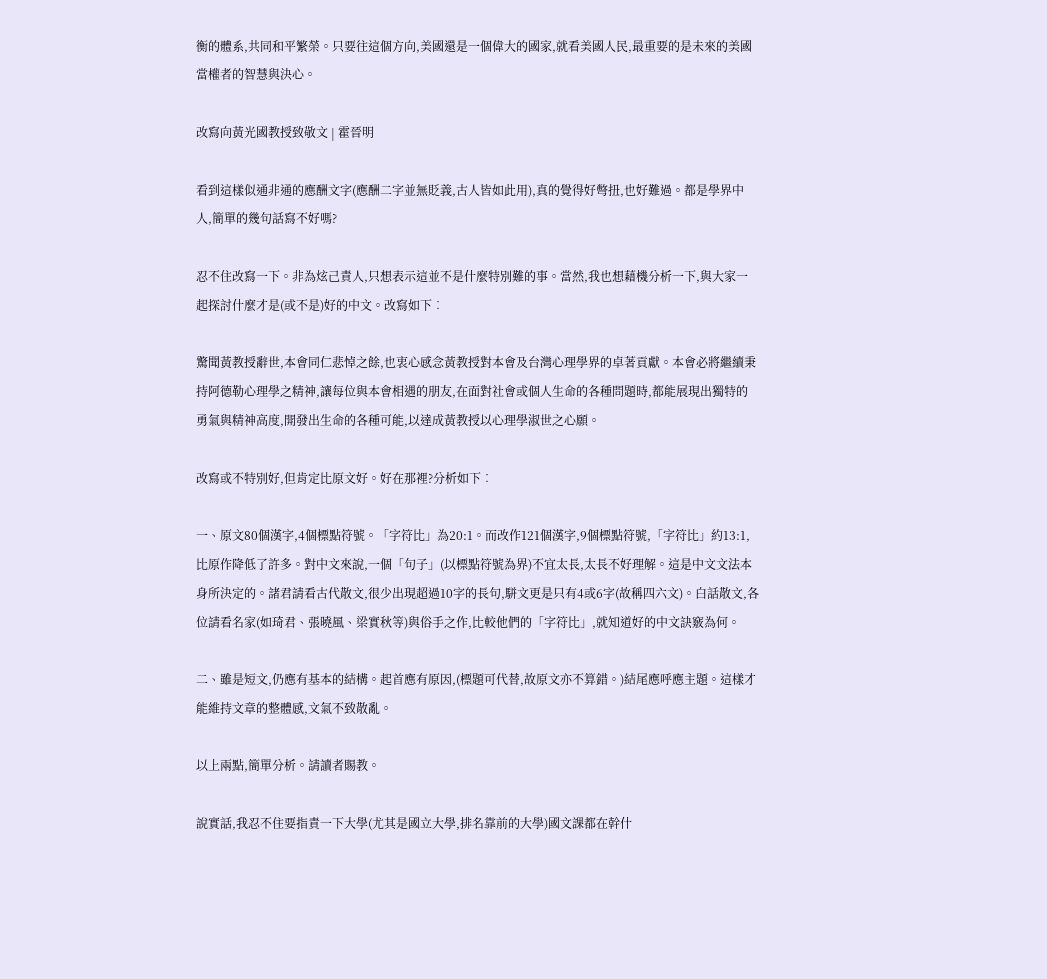衡的體系,共同和平繁榮。只要往這個方向,美國還是一個偉大的國家,就看美國人民,最重要的是未來的美國當權者的智慧與決心。

改寫向黃光國教授致敬文 | 霍晉明

看到這樣似通非通的應酬文字(應酬二字並無貶義,古人皆如此用),真的覺得好彆扭,也好難過。都是學界中人,簡單的幾句話寫不好嗎?

忍不住改寫一下。非為炫己責人,只想表示這並不是什麼特別難的事。當然,我也想藉機分析一下,與大家一起探討什麼才是(或不是)好的中文。改寫如下︰

驚聞黃教授辭世,本會同仁悲悼之餘,也衷心感念黃教授對本會及台灣心理學界的卓著貢獻。本會必將繼續秉持阿德勒心理學之精神,讓每位與本會相遇的朋友,在面對社會或個人生命的各種問題時,都能展現出獨特的勇氣與精神高度,開發出生命的各種可能,以達成黃教授以心理學淑世之心願。

改寫或不特別好,但肯定比原文好。好在那裡?分析如下︰

一、原文80個漢字,4個標點符號。「字符比」為20:1。而改作121個漢字,9個標點符號,「字符比」約13:1,比原作降低了許多。對中文來說,一個「句子」(以標點符號為界)不宜太長,太長不好理解。這是中文文法本身所決定的。諸君請看古代散文,很少出現超過10字的長句,駢文更是只有4或6字(故稱四六文)。白話散文,各位請看名家(如琦君、張曉風、梁實秋等)與俗手之作,比較他們的「字符比」,就知道好的中文訣竅為何。

二、雖是短文,仍應有基本的結構。起首應有原因,(標題可代替,故原文亦不算錯。)結尾應呼應主題。這樣才能維持文章的整體感,文氣不致散亂。

以上兩點,簡單分析。請讀者賜教。

說實話,我忍不住要指責一下大學(尤其是國立大學,排名靠前的大學)國文課都在幹什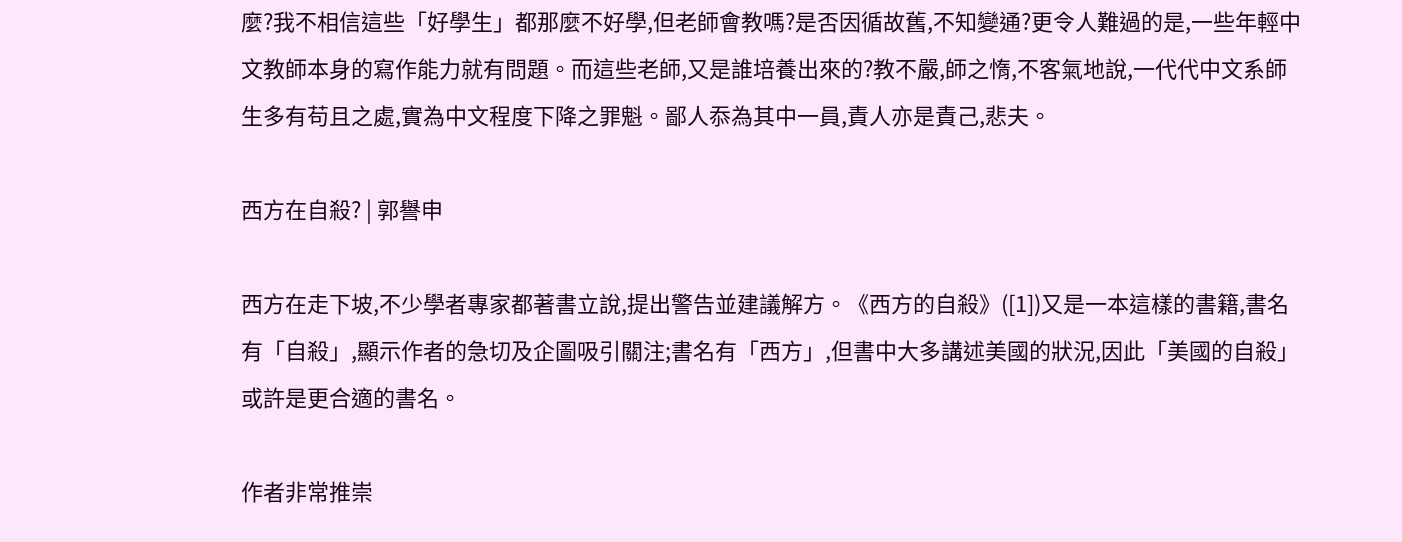麼?我不相信這些「好學生」都那麼不好學,但老師會教嗎?是否因循故舊,不知變通?更令人難過的是,一些年輕中文教師本身的寫作能力就有問題。而這些老師,又是誰培養出來的?教不嚴,師之惰,不客氣地說,一代代中文系師生多有苟且之處,實為中文程度下降之罪魁。鄙人忝為其中一員,責人亦是責己,悲夫。

西方在自殺? | 郭譽申

西方在走下坡,不少學者專家都著書立說,提出警告並建議解方。《西方的自殺》([1])又是一本這樣的書籍,書名有「自殺」,顯示作者的急切及企圖吸引關注;書名有「西方」,但書中大多講述美國的狀況,因此「美國的自殺」或許是更合適的書名。

作者非常推崇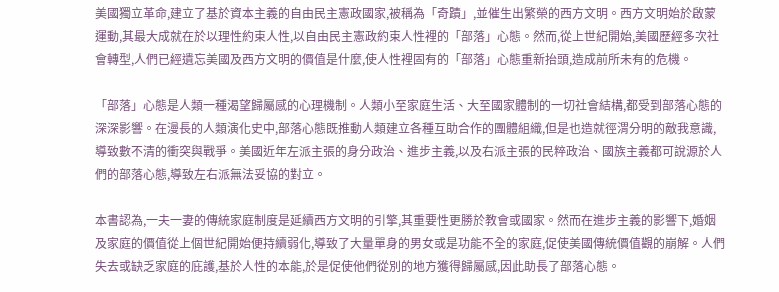美國獨立革命,建立了基於資本主義的自由民主憲政國家,被稱為「奇蹟」,並催生出繁榮的西方文明。西方文明始於啟蒙運動,其最大成就在於以理性約束人性,以自由民主憲政約束人性裡的「部落」心態。然而,從上世紀開始,美國歷經多次社會轉型,人們已經遺忘美國及西方文明的價值是什麼,使人性裡固有的「部落」心態重新抬頭,造成前所未有的危機。

「部落」心態是人類一種渴望歸屬感的心理機制。人類小至家庭生活、大至國家體制的一切社會結構,都受到部落心態的深深影響。在漫長的人類演化史中,部落心態既推動人類建立各種互助合作的團體組織,但是也造就徑渭分明的敵我意識,導致數不清的衝突與戰爭。美國近年左派主張的身分政治、進步主義,以及右派主張的民粹政治、國族主義都可說源於人們的部落心態,導致左右派無法妥協的對立。

本書認為,一夫一妻的傳統家庭制度是延續西方文明的引擎,其重要性更勝於教會或國家。然而在進步主義的影響下,婚姻及家庭的價值從上個世紀開始便持續弱化,導致了大量單身的男女或是功能不全的家庭,促使美國傳統價值觀的崩解。人們失去或缺乏家庭的庇護,基於人性的本能,於是促使他們從別的地方獲得歸屬感,因此助長了部落心態。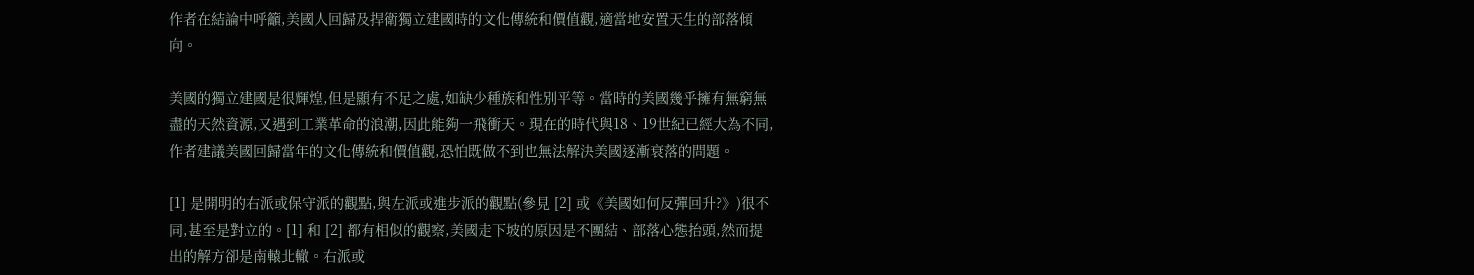作者在結論中呼籲,美國人回歸及捍衛獨立建國時的文化傳統和價值觀,適當地安置天生的部落傾向。

美國的獨立建國是很輝煌,但是顯有不足之處,如缺少種族和性別平等。當時的美國幾乎擁有無窮無盡的天然資源,又遇到工業革命的浪潮,因此能夠一飛衝天。現在的時代與18、19世紀已經大為不同,作者建議美國回歸當年的文化傳統和價值觀,恐怕既做不到也無法解決美國逐漸衰落的問題。

[1] 是開明的右派或保守派的觀點,與左派或進步派的觀點(參見 [2] 或《美國如何反彈回升?》)很不同,甚至是對立的。[1] 和 [2] 都有相似的觀察,美國走下坡的原因是不團結、部落心態抬頭,然而提出的解方卻是南轅北轍。右派或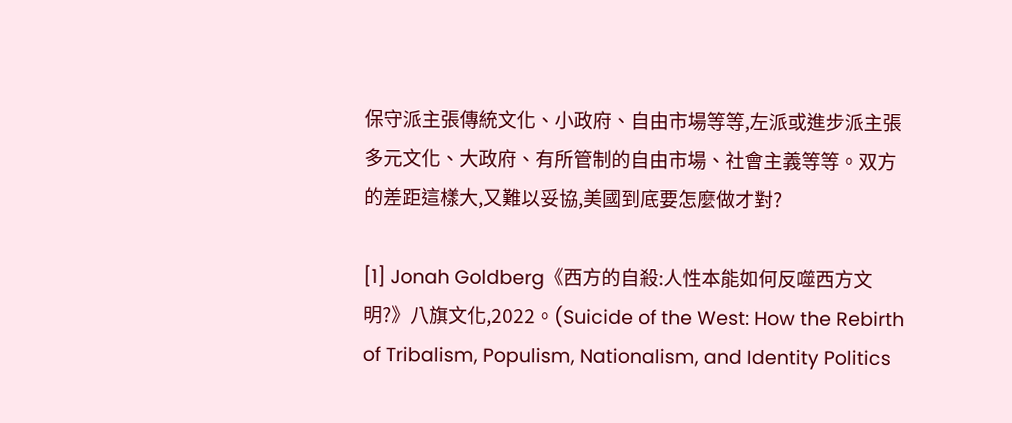保守派主張傳統文化、小政府、自由市場等等,左派或進步派主張多元文化、大政府、有所管制的自由市場、社會主義等等。双方的差距這樣大,又難以妥協,美國到底要怎麼做才對?

[1] Jonah Goldberg《西方的自殺:人性本能如何反噬西方文明?》八旗文化,2022。(Suicide of the West: How the Rebirth of Tribalism, Populism, Nationalism, and Identity Politics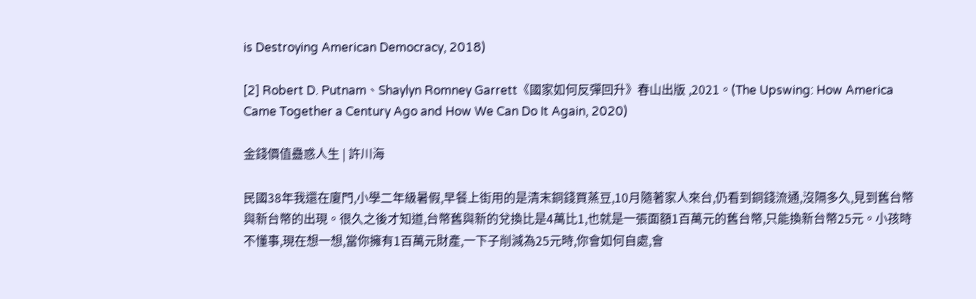is Destroying American Democracy, 2018)

[2] Robert D. Putnam、Shaylyn Romney Garrett《國家如何反彈回升》春山出版 ,2021。(The Upswing: How America Came Together a Century Ago and How We Can Do It Again, 2020)

金錢價值蠱惑人生 | 許川海

民國38年我還在廈門,小學二年級暑假,早餐上街用的是清末銅錢買蒸豆,10月隨著家人來台,仍看到銅錢流通,沒隔多久,見到舊台幣與新台幣的出現。很久之後才知道,台幣舊與新的兌換比是4萬比1,也就是一張面額1百萬元的舊台幣,只能換新台幣25元。小孩時不懂事,現在想一想,當你擁有1百萬元財產,一下子削減為25元時,你會如何自處,會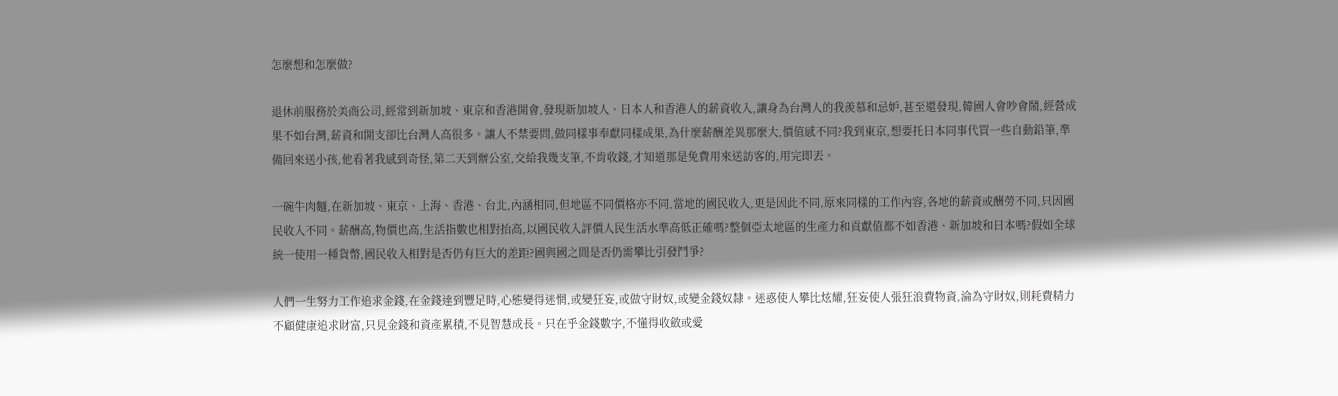怎麼想和怎麼做?

退休前服務於美商公司,經常到新加坡、東京和香港開會,發現新加坡人、日本人和香港人的薪資收入,讓身為台灣人的我羨慕和忌妒,甚至還發現,韓國人會吵會鬧,經營成果不如台灣,薪資和開支卻比台灣人高很多。讓人不禁要問,做同樣事奉獻同樣成果,為什麼薪酬差異那麼大,價值感不同?我到東京,想要托日本同事代買一些自動鉛筆,準備回來送小孩,他看著我感到奇怪,第二天到辦公室,交給我幾支筆,不肯收錢,才知道那是免費用來送訪客的,用完即丟。

一碗牛肉麵,在新加坡、東京、上海、香港、台北,內涵相同,但地區不同價格亦不同,當地的國民收入,更是因此不同,原來同樣的工作內容,各地的薪資或酬勞不同,只因國民收入不同。薪酬高,物價也高,生活指數也相對抬高,以國民收入評價人民生活水準高低正確嗎?整個亞太地區的生產力和貢獻值都不如香港、新加坡和日本嗎?假如全球統一使用一種貨幣,國民收入相對是否仍有巨大的差距?國與國之間是否仍需攀比引發鬥爭?

人們一生努力工作追求金錢,在金錢達到豐足時,心態變得迷惘,或變狂妄,或做守財奴,或變金錢奴隸。迷惑使人攀比炫耀,狂妄使人張狂浪費物資,淪為守財奴,則耗費精力不顧健康追求財富,只見金錢和資產累積,不見智慧成長。只在乎金錢數字,不懂得收斂或愛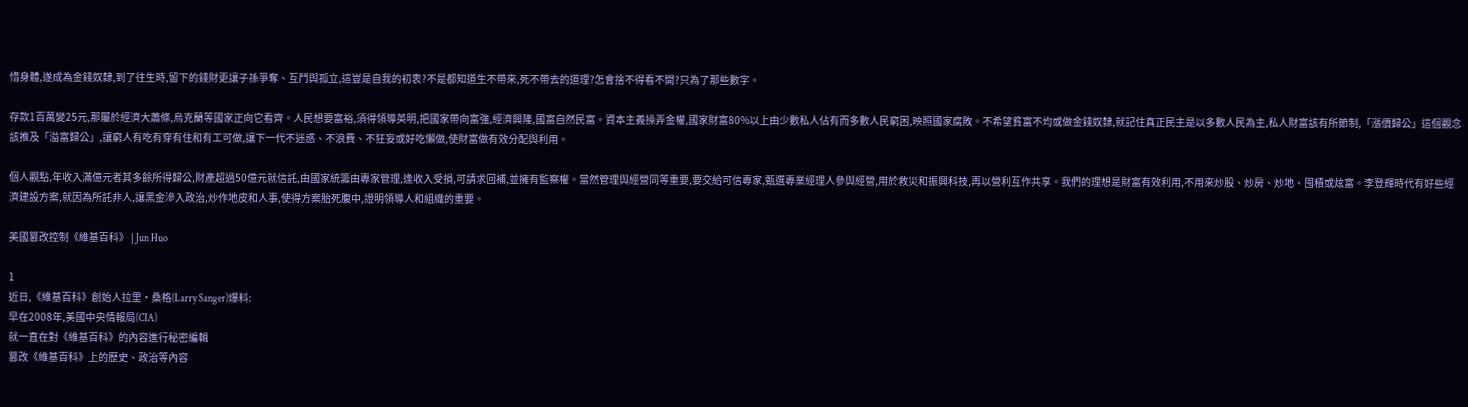惜身體,遂成為金錢奴隸,到了往生時,留下的錢財更讓子孫爭奪、互鬥與孤立,這豈是自我的初衷?不是都知道生不帶來,死不帶去的道理?怎會捨不得看不開?只為了那些數字。

存款1百萬變25元,那屬於經濟大蕭條,烏克蘭等國家正向它看齊。人民想要富裕,須得領導英明,把國家帶向富強,經濟興隆,國富自然民富。資本主義操弄金權,國家財富80%以上由少數私人佔有而多數人民窮困,映照國家腐敗。不希望貧富不均或做金錢奴隸,就記住真正民主是以多數人民為主,私人財富該有所節制,「漲價歸公」這個觀念該推及「溢富歸公」,讓窮人有吃有穿有住和有工可做,讓下一代不迷惑、不浪費、不狂妄或好吃懶做,使財富做有效分配與利用。

個人觀點,年收入滿億元者其多餘所得歸公,財產超過50億元就信託,由國家統籌由專家管理,逢收入受損,可請求回補,並擁有監察權。當然管理與經營同等重要,要交給可信專家,甄選專業經理人參與經營,用於救災和振興科技,再以營利互作共享。我們的理想是財富有效利用,不用來炒股、炒房、炒地、囤積或炫富。李登輝時代有好些經濟建設方案,就因為所託非人,讓黑金滲入政治,炒作地皮和人事,使得方案胎死腹中,證明領導人和組織的重要。

美國篡改控制《維基百科》 | Jun Huo

1
近日,《維基百科》創始人拉里·桑格(Larry Sanger)爆料:
早在2008年,美國中央情報局(CIA)
就一直在對《維基百科》的內容進行秘密編輯
篡改《維基百科》上的歷史、政治等內容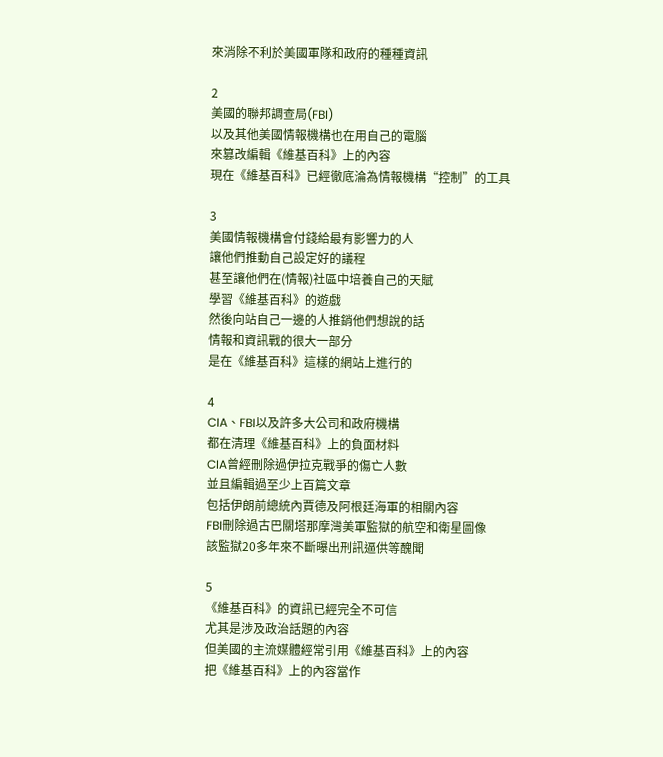來消除不利於美國軍隊和政府的種種資訊

2
美國的聯邦調查局(FBI)
以及其他美國情報機構也在用自己的電腦
來篡改編輯《維基百科》上的內容
現在《維基百科》已經徹底淪為情報機構“控制”的工具

3
美國情報機構會付錢給最有影響力的人
讓他們推動自己設定好的議程
甚至讓他們在(情報)社區中培養自己的天賦
學習《維基百科》的遊戲
然後向站自己一邊的人推銷他們想說的話
情報和資訊戰的很大一部分
是在《維基百科》這樣的網站上進行的

4
CIA、FBI以及許多大公司和政府機構
都在清理《維基百科》上的負面材料
CIA曾經刪除過伊拉克戰爭的傷亡人數
並且編輯過至少上百篇文章
包括伊朗前總統內賈德及阿根廷海軍的相關內容
FBI刪除過古巴關塔那摩灣美軍監獄的航空和衛星圖像
該監獄20多年來不斷曝出刑訊逼供等醜聞

5
《維基百科》的資訊已經完全不可信
尤其是涉及政治話題的內容
但美國的主流媒體經常引用《維基百科》上的內容
把《維基百科》上的內容當作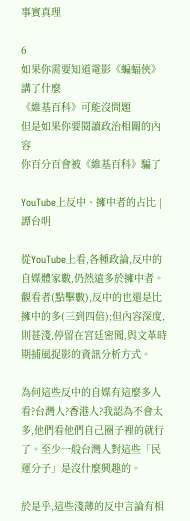事實真理

6
如果你需要知道電影《蝙蝠俠》講了什麼
《維基百科》可能沒問題
但是如果你要閱讀政治相關的內容
你百分百會被《維基百科》騙了

YouTube上反中、擁中者的占比 | 譚台明

從YouTube上看,各種政論,反中的自媒體家數,仍然遠多於擁中者。觀看者(點擊數),反中的也還是比擁中的多(三到四倍);但內容深度,則甚淺,停留在宮廷密聞,與文革時期捕風捉影的資訊分析方式。

為何這些反中的自媒有這麼多人看?台灣人?香港人?我認為不會太多,他們看他們自己圈子裡的就行了。至少一般台灣人對這些「民運分子」是沒什麼興趣的。

於是乎,這些淺薄的反中言論有相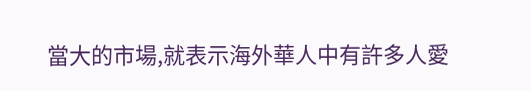當大的市場,就表示海外華人中有許多人愛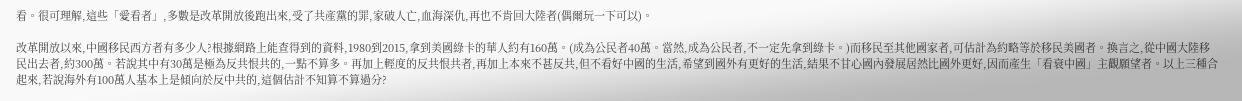看。很可理解,這些「愛看者」,多數是改革開放後跑出來,受了共產黨的罪,家破人亡,血海深仇,再也不肯回大陸者(偶爾玩一下可以)。

改革開放以來,中國移民西方者有多少人?根據網路上能查得到的資料,1980到2015,拿到美國綠卡的華人約有160萬。(成為公民者40萬。當然,成為公民者,不一定先拿到綠卡。)而移民至其他國家者,可估計為約略等於移民美國者。換言之,從中國大陸移民出去者,約300萬。若說其中有30萬是極為反共恨共的,一點不算多。再加上輕度的反共恨共者,再加上本來不甚反共,但不看好中國的生活,希望到國外有更好的生活,結果不甘心國內發展居然比國外更好,因而產生「看衰中國」主觀願望者。以上三種合起來,若說海外有100萬人基本上是傾向於反中共的,這個估計不知算不算過分?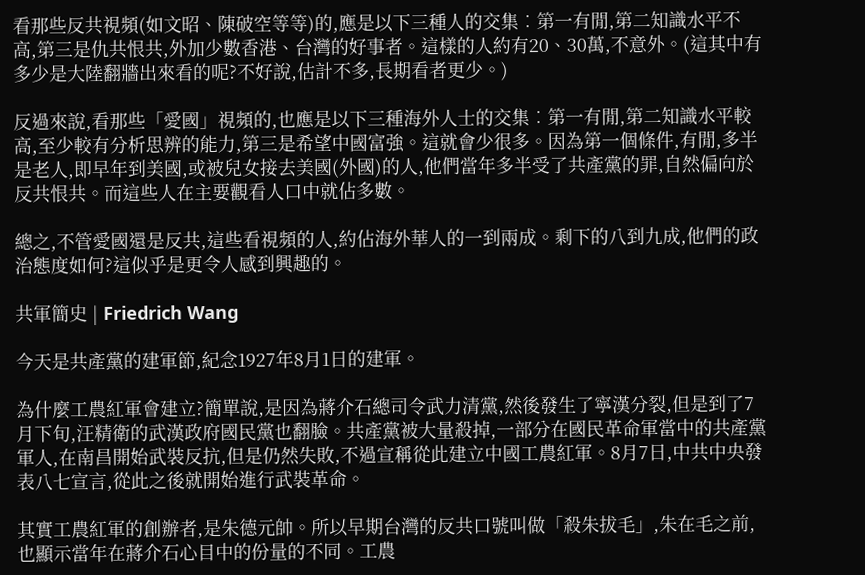看那些反共視頻(如文昭、陳破空等等)的,應是以下三種人的交集︰第一有閒,第二知識水平不高,第三是仇共恨共,外加少數香港、台灣的好事者。這樣的人約有20、30萬,不意外。(這其中有多少是大陸翻牆出來看的呢?不好說,估計不多,長期看者更少。)

反過來說,看那些「愛國」視頻的,也應是以下三種海外人士的交集︰第一有閒,第二知識水平較高,至少較有分析思辨的能力,第三是希望中國富強。這就會少很多。因為第一個條件,有閒,多半是老人,即早年到美國,或被兒女接去美國(外國)的人,他們當年多半受了共產黨的罪,自然偏向於反共恨共。而這些人在主要觀看人口中就佔多數。

總之,不管愛國還是反共,這些看視頻的人,約佔海外華人的一到兩成。剩下的八到九成,他們的政治態度如何?這似乎是更令人感到興趣的。

共軍簡史 | Friedrich Wang

今天是共產黨的建軍節,紀念1927年8月1日的建軍。

為什麼工農紅軍會建立?簡單說,是因為蔣介石總司令武力清黨,然後發生了寧漢分裂,但是到了7月下旬,汪精衛的武漢政府國民黨也翻臉。共產黨被大量殺掉,一部分在國民革命軍當中的共產黨軍人,在南昌開始武裝反抗,但是仍然失敗,不過宣稱從此建立中國工農紅軍。8月7日,中共中央發表八七宣言,從此之後就開始進行武裝革命。

其實工農紅軍的創辦者,是朱德元帥。所以早期台灣的反共口號叫做「殺朱拔毛」,朱在毛之前,也顯示當年在蔣介石心目中的份量的不同。工農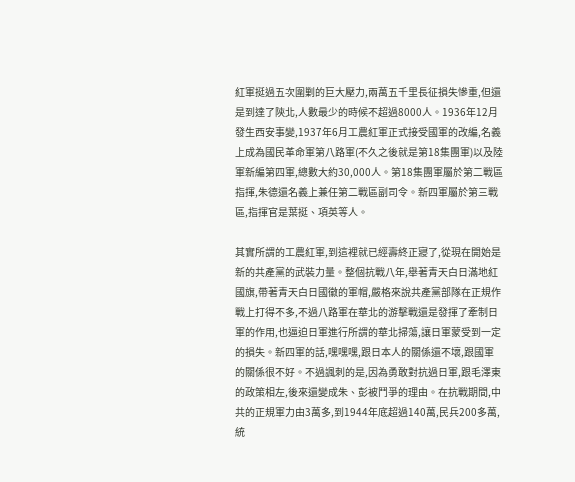紅軍挺過五次圍剿的巨大壓力,兩萬五千里長征損失慘重,但還是到達了陝北,人數最少的時候不超過8000人。1936年12月發生西安事變,1937年6月工農紅軍正式接受國軍的改編,名義上成為國民革命軍第八路軍(不久之後就是第18集團軍)以及陸軍新編第四軍,總數大約30,000人。第18集團軍屬於第二戰區指揮,朱德還名義上兼任第二戰區副司令。新四軍屬於第三戰區,指揮官是葉挺、項英等人。

其實所謂的工農紅軍,到這裡就已經壽終正寢了,從現在開始是新的共產黨的武裝力量。整個抗戰八年,舉著青天白日滿地紅國旗,帶著青天白日國徽的軍帽,嚴格來說共產黨部隊在正規作戰上打得不多,不過八路軍在華北的游擊戰還是發揮了牽制日軍的作用,也逼迫日軍進行所謂的華北掃蕩,讓日軍蒙受到一定的損失。新四軍的話,嘿嘿嘿,跟日本人的關係還不壞,跟國軍的關係很不好。不過諷刺的是,因為勇敢對抗過日軍,跟毛澤東的政策相左,後來還變成朱、彭被鬥爭的理由。在抗戰期間,中共的正規軍力由3萬多,到1944年底超過140萬,民兵200多萬,統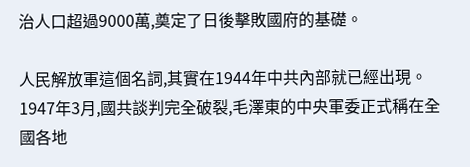治人口超過9000萬,奠定了日後擊敗國府的基礎。

人民解放軍這個名詞,其實在1944年中共內部就已經出現。1947年3月,國共談判完全破裂,毛澤東的中央軍委正式稱在全國各地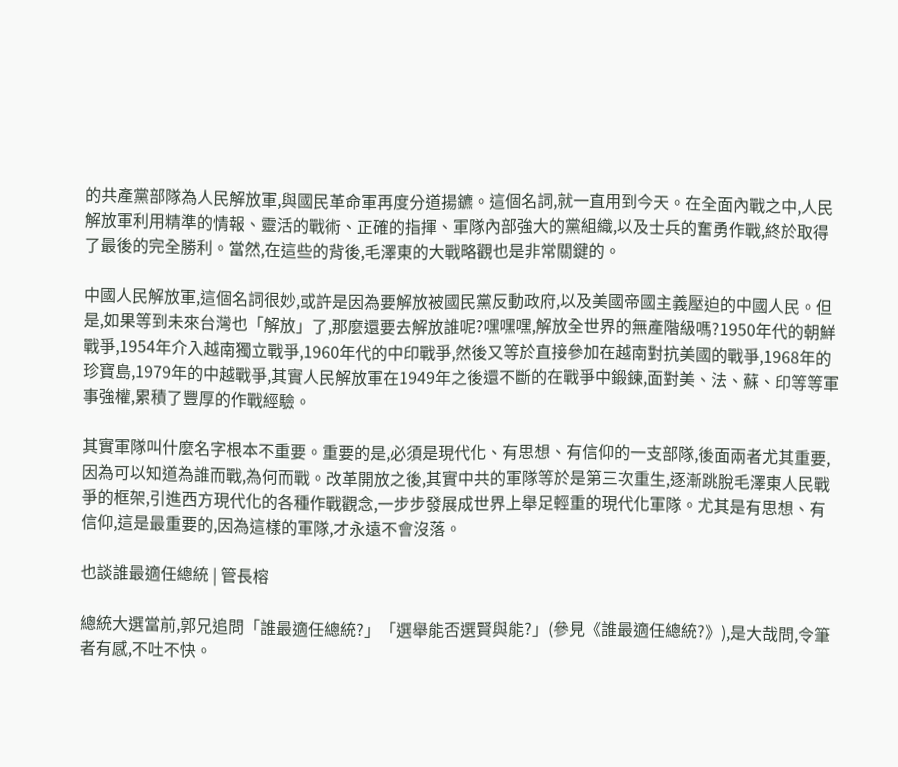的共產黨部隊為人民解放軍,與國民革命軍再度分道揚鑣。這個名詞,就一直用到今天。在全面內戰之中,人民解放軍利用精準的情報、靈活的戰術、正確的指揮、軍隊內部強大的黨組織,以及士兵的奮勇作戰,終於取得了最後的完全勝利。當然,在這些的背後,毛澤東的大戰略觀也是非常關鍵的。

中國人民解放軍,這個名詞很妙,或許是因為要解放被國民黨反動政府,以及美國帝國主義壓迫的中國人民。但是,如果等到未來台灣也「解放」了,那麼還要去解放誰呢?嘿嘿嘿,解放全世界的無產階級嗎?1950年代的朝鮮戰爭,1954年介入越南獨立戰爭,1960年代的中印戰爭,然後又等於直接參加在越南對抗美國的戰爭,1968年的珍寶島,1979年的中越戰爭,其實人民解放軍在1949年之後還不斷的在戰爭中鍛鍊,面對美、法、蘇、印等等軍事強權,累積了豐厚的作戰經驗。

其實軍隊叫什麼名字根本不重要。重要的是,必須是現代化、有思想、有信仰的一支部隊,後面兩者尤其重要,因為可以知道為誰而戰,為何而戰。改革開放之後,其實中共的軍隊等於是第三次重生,逐漸跳脫毛澤東人民戰爭的框架,引進西方現代化的各種作戰觀念,一步步發展成世界上舉足輕重的現代化軍隊。尤其是有思想、有信仰,這是最重要的,因為這樣的軍隊,才永遠不會沒落。

也談誰最適任總統 | 管長榕

總統大選當前,郭兄追問「誰最適任總統?」「選舉能否選賢與能?」(參見《誰最適任總統?》),是大哉問,令筆者有感,不吐不快。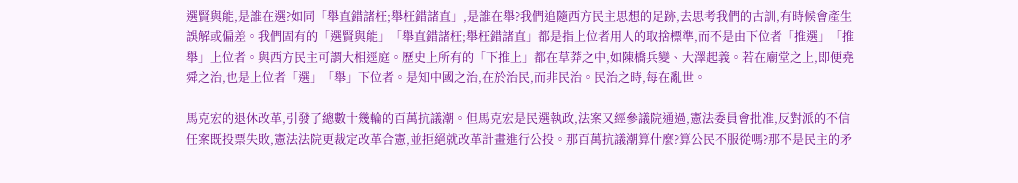選賢與能,是誰在選?如同「舉直錯諸枉;舉枉錯諸直」,是誰在舉?我們追隨西方民主思想的足跡,去思考我們的古訓,有時候會產生誤解或偏差。我們固有的「選賢與能」「舉直錯諸枉;舉枉錯諸直」都是指上位者用人的取捨標準,而不是由下位者「推選」「推舉」上位者。與西方民主可謂大相逕庭。歷史上所有的「下推上」都在草莽之中,如陳橋兵變、大澤起義。若在廟堂之上,即便堯舜之治,也是上位者「選」「舉」下位者。是知中國之治,在於治民,而非民治。民治之時,每在亂世。

馬克宏的退休改革,引發了總數十幾輪的百萬抗議潮。但馬克宏是民選執政,法案又經參議院通過,憲法委員會批准,反對派的不信任案既投票失敗,憲法法院更裁定改革合憲,並拒絕就改革計畫進行公投。那百萬抗議潮算什麼?算公民不服從嗎?那不是民主的矛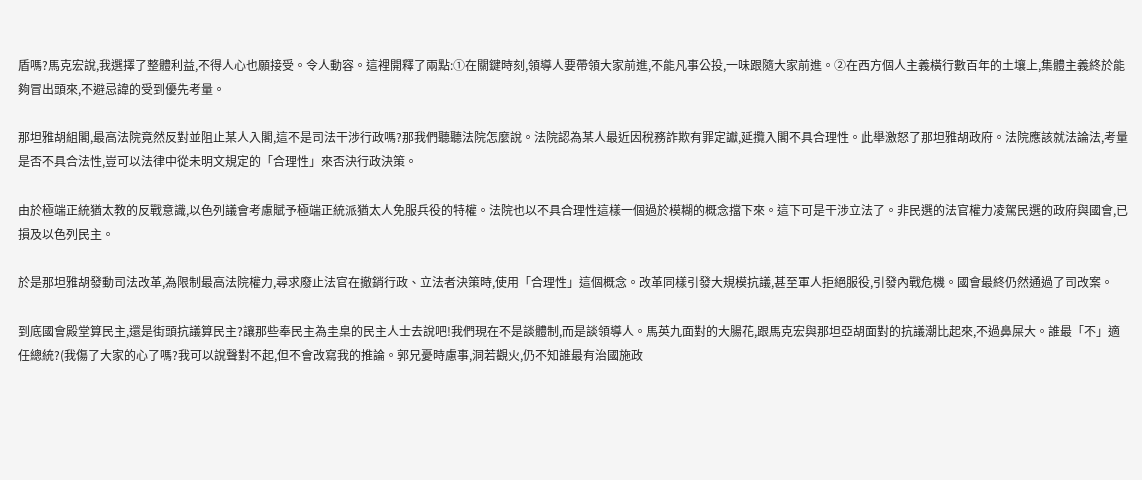盾嗎?馬克宏說,我選擇了整體利益,不得人心也願接受。令人動容。這裡開釋了兩點:①在關鍵時刻,領導人要帶領大家前進,不能凡事公投,一味跟隨大家前進。②在西方個人主義橫行數百年的土壤上,集體主義終於能夠冒出頭來,不避忌諱的受到優先考量。

那坦雅胡組閣,最高法院竟然反對並阻止某人入閣,這不是司法干涉行政嗎?那我們聽聽法院怎麼說。法院認為某人最近因稅務詐欺有罪定讞,延攬入閣不具合理性。此舉激怒了那坦雅胡政府。法院應該就法論法,考量是否不具合法性,豈可以法律中從未明文規定的「合理性」來否決行政決策。

由於極端正統猶太教的反戰意識,以色列議會考慮賦予極端正統派猶太人免服兵役的特權。法院也以不具合理性這樣一個過於模糊的概念擋下來。這下可是干涉立法了。非民選的法官權力凌駕民選的政府與國會,已損及以色列民主。

於是那坦雅胡發動司法改革,為限制最高法院權力,尋求廢止法官在撤銷行政、立法者決策時,使用「合理性」這個概念。改革同樣引發大規模抗議,甚至軍人拒絕服役,引發內戰危機。國會最終仍然通過了司改案。

到底國會殿堂算民主,還是街頭抗議算民主?讓那些奉民主為圭臬的民主人士去說吧!我們現在不是談體制,而是談領導人。馬英九面對的大腸花,跟馬克宏與那坦亞胡面對的抗議潮比起來,不過鼻屎大。誰最「不」適任總統?(我傷了大家的心了嗎?我可以說聲對不起,但不會改寫我的推論。郭兄憂時慮事,洞若觀火,仍不知誰最有治國施政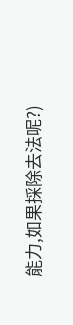能力,如果採除去法呢?)